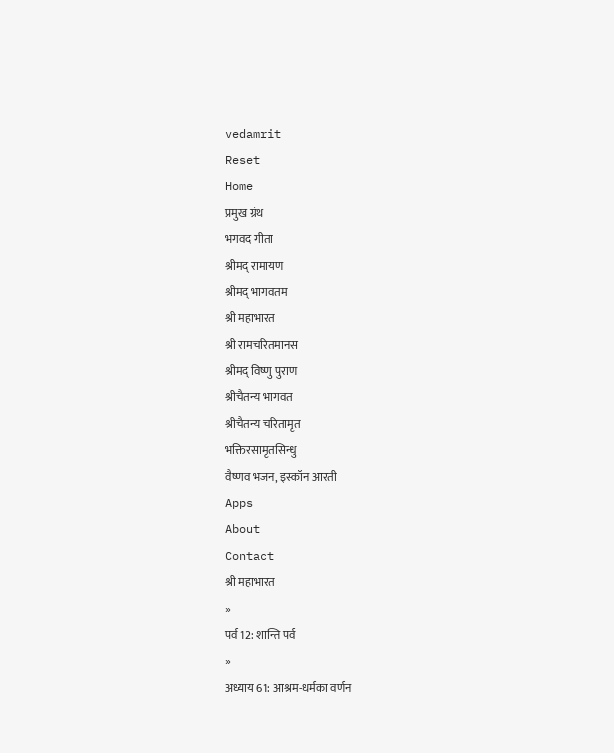vedamrit
Reset
Home
प्रमुख ग्रंथ
भगवद गीता
श्रीमद् रामायण
श्रीमद् भागवतम
श्री महाभारत
श्री रामचरितमानस
श्रीमद् विष्णु पुराण
श्रीचैतन्य भागवत
श्रीचैतन्य चरितामृत
भक्तिरसामृतसिन्धु
वैष्णव भजन, इस्कॉन आरती
Apps
About
Contact
श्री महाभारत
»
पर्व 12: शान्ति पर्व
»
अध्याय 61: आश्रम-धर्मका वर्णन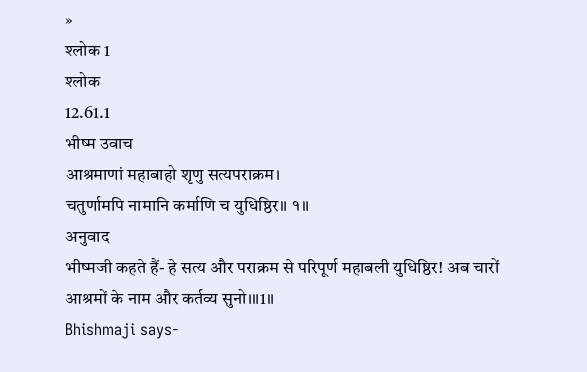»
श्लोक 1
श्लोक
12.61.1
भीष्म उवाच
आश्रमाणां महाबाहो शृणु सत्यपराक्रम।
चतुर्णामपि नामानि कर्माणि च युधिष्ठिर॥ १॥
अनुवाद
भीष्मजी कहते हैं- हे सत्य और पराक्रम से परिपूर्ण महाबली युधिष्ठिर! अब चारों आश्रमों के नाम और कर्तव्य सुनो।॥1॥
Bhishmaji says-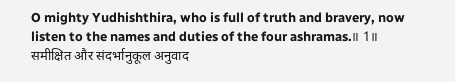O mighty Yudhishthira, who is full of truth and bravery, now listen to the names and duties of the four ashramas.॥ 1॥
समीक्षित और संदर्भानुकूल अनुवाद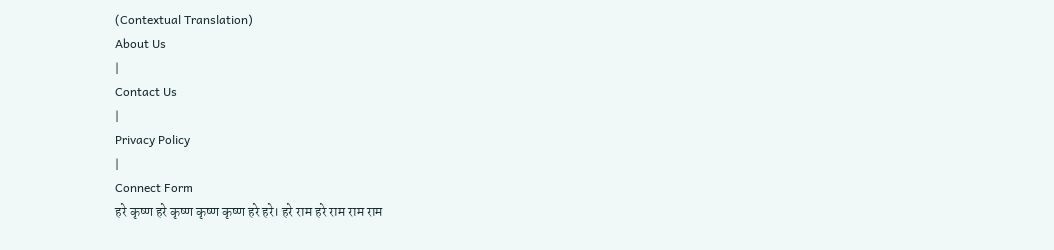(Contextual Translation)
About Us
|
Contact Us
|
Privacy Policy
|
Connect Form
हरे कृष्ण हरे कृष्ण कृष्ण कृष्ण हरे हरे। हरे राम हरे राम राम राम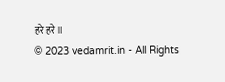हरे हरे॥
© 2023 vedamrit.in - All Rights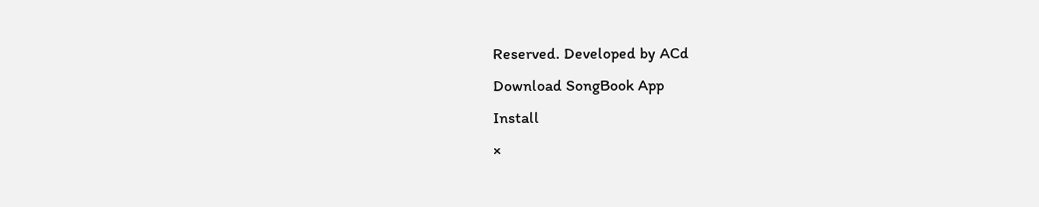Reserved. Developed by ACd
Download SongBook App
Install
×